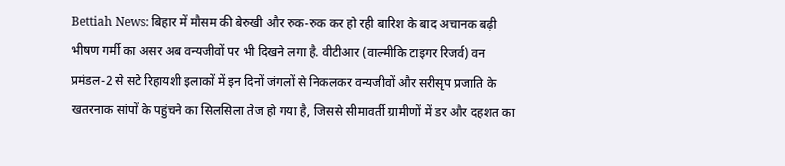Bettiah News: बिहार में मौसम की बेरुखी और रुक-रुक कर हो रही बारिश के बाद अचानक बढ़ी भीषण गर्मी का असर अब वन्यजीवों पर भी दिखने लगा है. वीटीआर (वाल्मीकि टाइगर रिजर्व) वन प्रमंडल-2 से सटे रिहायशी इलाकों में इन दिनों जंगलों से निकलकर वन्यजीवों और सरीसृप प्रजाति के खतरनाक सांपों के पहुंचने का सिलसिला तेज हो गया है, जिससे सीमावर्ती ग्रामीणों में डर और दहशत का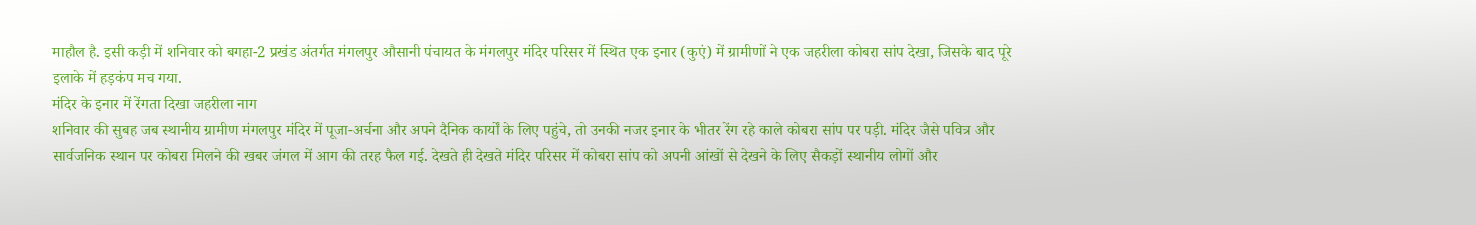माहौल है. इसी कड़ी में शनिवार को बगहा-2 प्रखंड अंतर्गत मंगलपुर औसानी पंचायत के मंगलपुर मंदिर परिसर में स्थित एक इनार (कुएं) में ग्रामीणों ने एक जहरीला कोबरा सांप देखा, जिसके बाद पूरे इलाके में हड़कंप मच गया.
मंदिर के इनार में रेंगता दिखा जहरीला नाग
शनिवार की सुबह जब स्थानीय ग्रामीण मंगलपुर मंदिर में पूजा-अर्चना और अपने दैनिक कार्यों के लिए पहुंचे, तो उनकी नजर इनार के भीतर रेंग रहे काले कोबरा सांप पर पड़ी. मंदिर जैसे पवित्र और सार्वजनिक स्थान पर कोबरा मिलने की खबर जंगल में आग की तरह फैल गई. देखते ही देखते मंदिर परिसर में कोबरा सांप को अपनी आंखों से देखने के लिए सैकड़ों स्थानीय लोगों और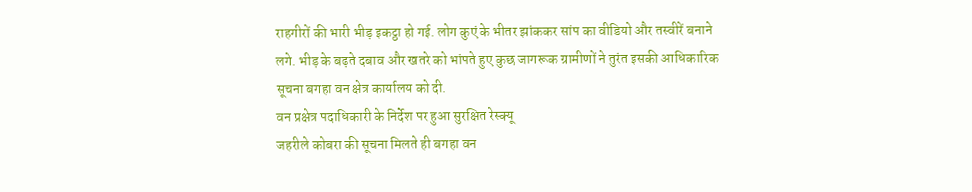राहगीरों की भारी भीड़ इकट्ठा हो गई. लोग कुएं के भीतर झांककर सांप का वीडियो और तस्वीरें बनाने लगे. भीड़ के बढ़ते दबाव और खतरे को भांपते हुए कुछ जागरूक ग्रामीणों ने तुरंत इसकी आधिकारिक सूचना बगहा वन क्षेत्र कार्यालय को दी.
वन प्रक्षेत्र पदाधिकारी के निर्देश पर हुआ सुरक्षित रेस्क्यू
जहरीले कोबरा की सूचना मिलते ही बगहा वन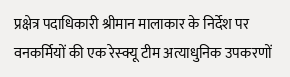प्रक्षेत्र पदाधिकारी श्रीमान मालाकार के निर्देश पर वनकर्मियों की एक रेस्क्यू टीम अत्याधुनिक उपकरणों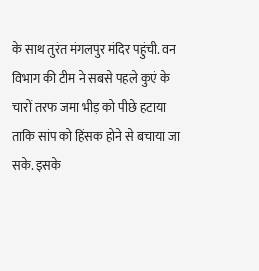के साथ तुरंत मंगलपुर मंदिर पहुंची. वन विभाग की टीम ने सबसे पहले कुएं के चारों तरफ जमा भीड़ को पीछे हटाया ताकि सांप को हिंसक होने से बचाया जा सके. इसके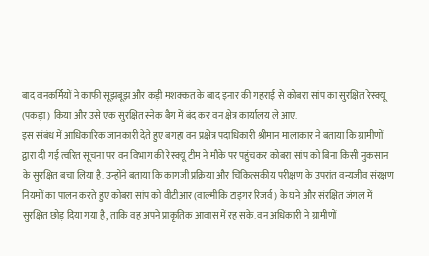बाद वनकर्मियों ने काफी सूझबूझ और कड़ी मशक्कत के बाद इनार की गहराई से कोबरा सांप का सुरक्षित रेस्क्यू (पकड़ा) किया और उसे एक सुरक्षित स्नेक बैग में बंद कर वन क्षेत्र कार्यालय ले आए.
इस संबंध में आधिकारिक जानकारी देते हुए बगहा वन प्रक्षेत्र पदाधिकारी श्रीमान मालाकार ने बताया कि ग्रामीणों द्वारा दी गई त्वरित सूचना पर वन विभाग की रेस्क्यू टीम ने मौके पर पहुंचकर कोबरा सांप को बिना किसी नुकसान के सुरक्षित बचा लिया है. उन्होंने बताया कि कागजी प्रक्रिया और चिकित्सकीय परीक्षण के उपरांत वन्यजीव संरक्षण नियमों का पालन करते हुए कोबरा सांप को वीटीआर (वाल्मीकि टाइगर रिजर्व) के घने और संरक्षित जंगल में सुरक्षित छोड़ दिया गया है, ताकि वह अपने प्राकृतिक आवास में रह सके. वन अधिकारी ने ग्रामीणों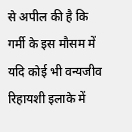से अपील की है कि गर्मी के इस मौसम में यदि कोई भी वन्यजीव रिहायशी इलाके में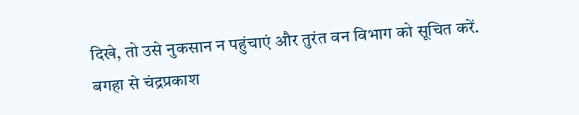दिखे, तो उसे नुकसान न पहुंचाएं और तुरंत वन विभाग को सूचित करें.
बगहा से चंद्रप्रकाश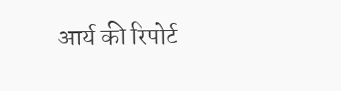आर्य की रिपोर्ट